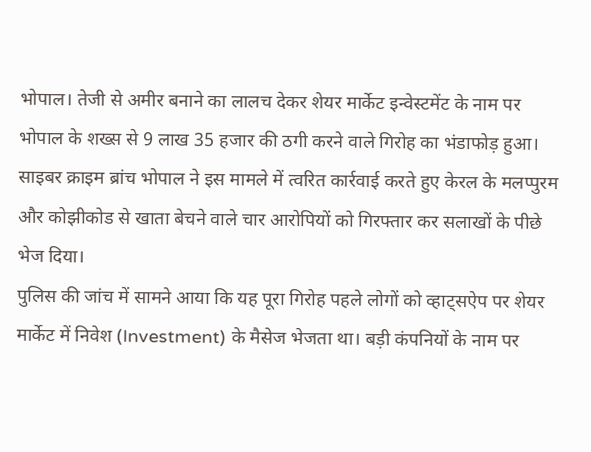भोपाल। तेजी से अमीर बनाने का लालच देकर शेयर मार्केट इन्वेस्टमेंट के नाम पर भोपाल के शख्स से 9 लाख 35 हजार की ठगी करने वाले गिरोह का भंडाफोड़ हुआ। साइबर क्राइम ब्रांच भोपाल ने इस मामले में त्वरित कार्रवाई करते हुए केरल के मलप्पुरम और कोझीकोड से खाता बेचने वाले चार आरोपियों को गिरफ्तार कर सलाखों के पीछे भेज दिया।
पुलिस की जांच में सामने आया कि यह पूरा गिरोह पहले लोगों को व्हाट्सऐप पर शेयर मार्केट में निवेश (Investment) के मैसेज भेजता था। बड़ी कंपनियों के नाम पर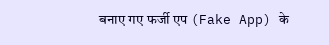बनाए गए फर्जी एप (Fake App) के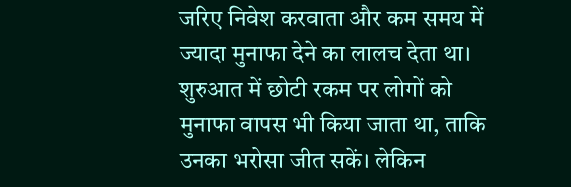जरिए निवेश करवाता और कम समय में ज्यादा मुनाफा देने का लालच देता था। शुरुआत में छोटी रकम पर लोगों को मुनाफा वापस भी किया जाता था, ताकि उनका भरोसा जीत सकें। लेकिन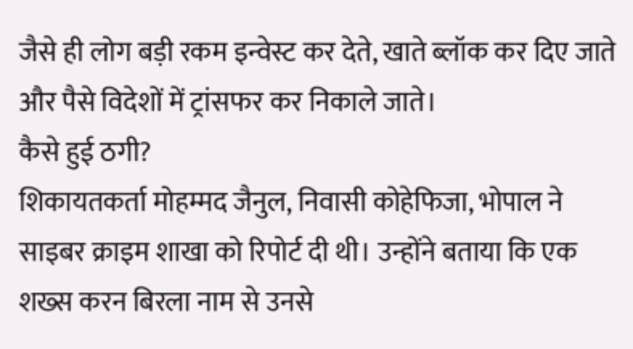जैसे ही लोग बड़ी रकम इन्वेस्ट कर देते, खाते ब्लॉक कर दिए जाते और पैसे विदेशों में ट्रांसफर कर निकाले जाते।
कैसे हुई ठगी?
शिकायतकर्ता मोहम्मद जैनुल, निवासी कोहेफिजा, भोपाल ने साइबर क्राइम शाखा को रिपोर्ट दी थी। उन्होंने बताया कि एक शख्स करन बिरला नाम से उनसे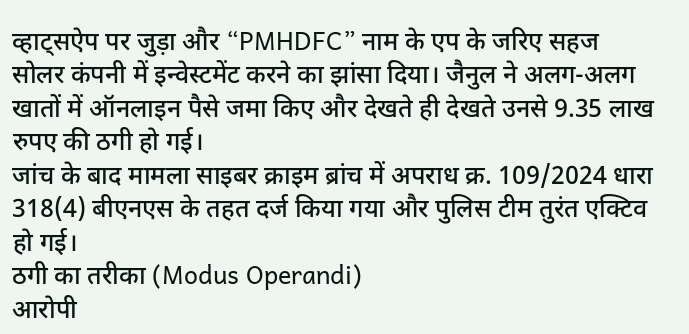व्हाट्सऐप पर जुड़ा और “PMHDFC” नाम के एप के जरिए सहज सोलर कंपनी में इन्वेस्टमेंट करने का झांसा दिया। जैनुल ने अलग-अलग खातों में ऑनलाइन पैसे जमा किए और देखते ही देखते उनसे 9.35 लाख रुपए की ठगी हो गई।
जांच के बाद मामला साइबर क्राइम ब्रांच में अपराध क्र. 109/2024 धारा 318(4) बीएनएस के तहत दर्ज किया गया और पुलिस टीम तुरंत एक्टिव हो गई।
ठगी का तरीका (Modus Operandi)
आरोपी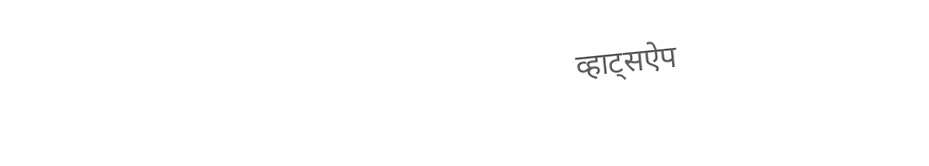व्हाट्सऐप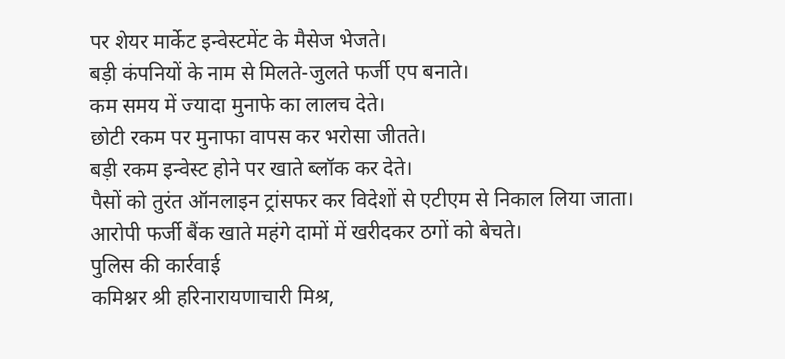पर शेयर मार्केट इन्वेस्टमेंट के मैसेज भेजते।
बड़ी कंपनियों के नाम से मिलते-जुलते फर्जी एप बनाते।
कम समय में ज्यादा मुनाफे का लालच देते।
छोटी रकम पर मुनाफा वापस कर भरोसा जीतते।
बड़ी रकम इन्वेस्ट होने पर खाते ब्लॉक कर देते।
पैसों को तुरंत ऑनलाइन ट्रांसफर कर विदेशों से एटीएम से निकाल लिया जाता।
आरोपी फर्जी बैंक खाते महंगे दामों में खरीदकर ठगों को बेचते।
पुलिस की कार्रवाई
कमिश्नर श्री हरिनारायणाचारी मिश्र,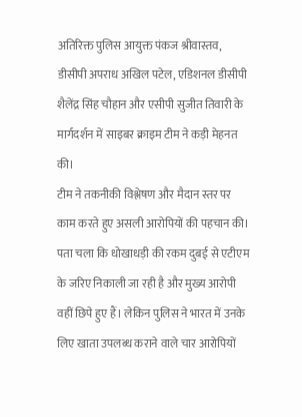अतिरिक्त पुलिस आयुक्त पंकज श्रीवास्तव, डीसीपी अपराध अखिल पटेल, एडिशनल डीसीपी शैलेंद्र सिंह चौहान और एसीपी सुजीत तिवारी के मार्गदर्शन में साइबर क्राइम टीम ने कड़ी मेहनत की।
टीम ने तकनीकी विश्लेषण और मैदान स्तर पर काम करते हुए असली आरोपियों की पहचान की। पता चला कि धोखाधड़ी की रकम दुबई से एटीएम के जरिए निकाली जा रही है और मुख्य आरोपी वहीं छिपे हुए हैं। लेकिन पुलिस ने भारत में उनके लिए खाता उपलब्ध कराने वाले चार आरोपियों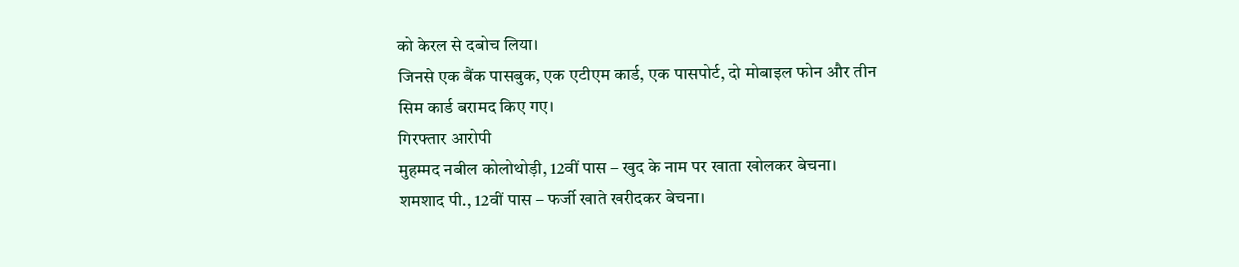को केरल से दबोच लिया।
जिनसे एक बैंक पासबुक, एक एटीएम कार्ड, एक पासपोर्ट, दो मोबाइल फोन और तीन सिम कार्ड बरामद किए गए।
गिरफ्तार आरोपी
मुहम्मद नबील कोलोथोड़ी, 12वीं पास – खुद के नाम पर खाता खोलकर बेचना।
शमशाद पी., 12वीं पास – फर्जी खाते खरीदकर बेचना।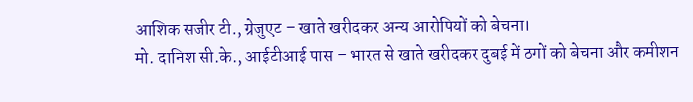आशिक सजीर टी., ग्रेजुएट – खाते खरीदकर अन्य आरोपियों को बेचना।
मो. दानिश सी.के., आईटीआई पास – भारत से खाते खरीदकर दुबई में ठगों को बेचना और कमीशन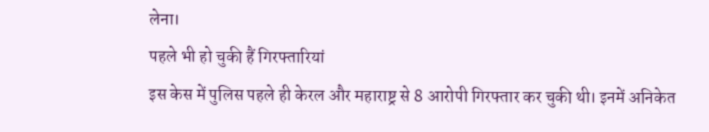लेना।
पहले भी हो चुकी हैं गिरफ्तारियां
इस केस में पुलिस पहले ही केरल और महाराष्ट्र से 8 आरोपी गिरफ्तार कर चुकी थी। इनमें अनिकेत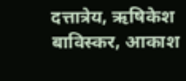दत्तात्रेय, ऋषिकेश बाविस्कर, आकाश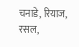चनाडे, रियाज, रसल,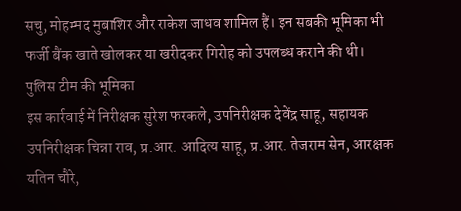सचु, मोहम्मद मुबाशिर और राकेश जाधव शामिल हैं। इन सबकी भूमिका भी फर्जी बैंक खाते खोलकर या खरीदकर गिरोह को उपलब्ध कराने की थी।
पुलिस टीम की भूमिका
इस कार्रवाई में निरीक्षक सुरेश फरकले, उपनिरीक्षक देवेंद्र साहू, सहायक उपनिरीक्षक चिन्ना राव, प्र.आर. आदित्य साहू, प्र.आर. तेजराम सेन, आरक्षक यतिन चौरे,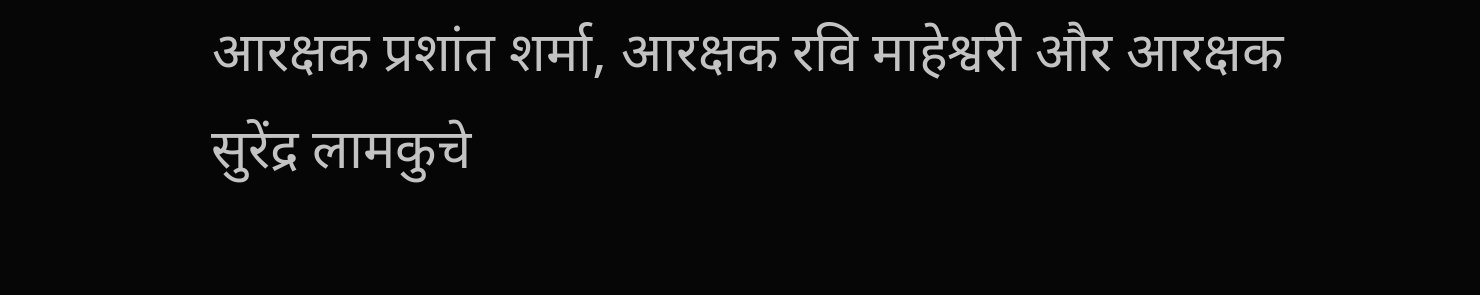आरक्षक प्रशांत शर्मा, आरक्षक रवि माहेश्वरी और आरक्षक सुरेंद्र लामकुचे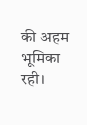की अहम भूमिका रही।